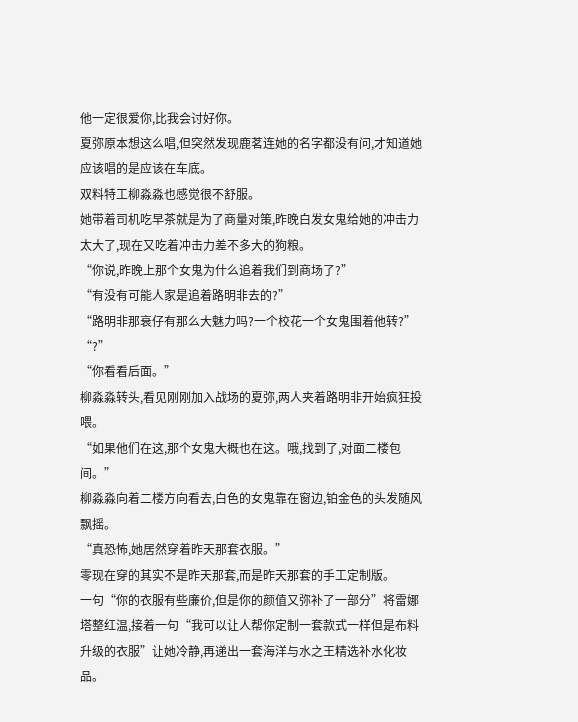他一定很爱你,比我会讨好你。
夏弥原本想这么唱,但突然发现鹿茗连她的名字都没有问,才知道她应该唱的是应该在车底。
双料特工柳淼淼也感觉很不舒服。
她带着司机吃早茶就是为了商量对策,昨晚白发女鬼给她的冲击力太大了,现在又吃着冲击力差不多大的狗粮。
“你说,昨晚上那个女鬼为什么追着我们到商场了?”
“有没有可能人家是追着路明非去的?”
“路明非那衰仔有那么大魅力吗?一个校花一个女鬼围着他转?”
“?”
“你看看后面。”
柳淼淼转头,看见刚刚加入战场的夏弥,两人夹着路明非开始疯狂投喂。
“如果他们在这,那个女鬼大概也在这。哦,找到了,对面二楼包间。”
柳淼淼向着二楼方向看去,白色的女鬼靠在窗边,铂金色的头发随风飘摇。
“真恐怖,她居然穿着昨天那套衣服。”
零现在穿的其实不是昨天那套,而是昨天那套的手工定制版。
一句“你的衣服有些廉价,但是你的颜值又弥补了一部分”将雷娜塔整红温,接着一句“我可以让人帮你定制一套款式一样但是布料升级的衣服”让她冷静,再递出一套海洋与水之王精选补水化妆品。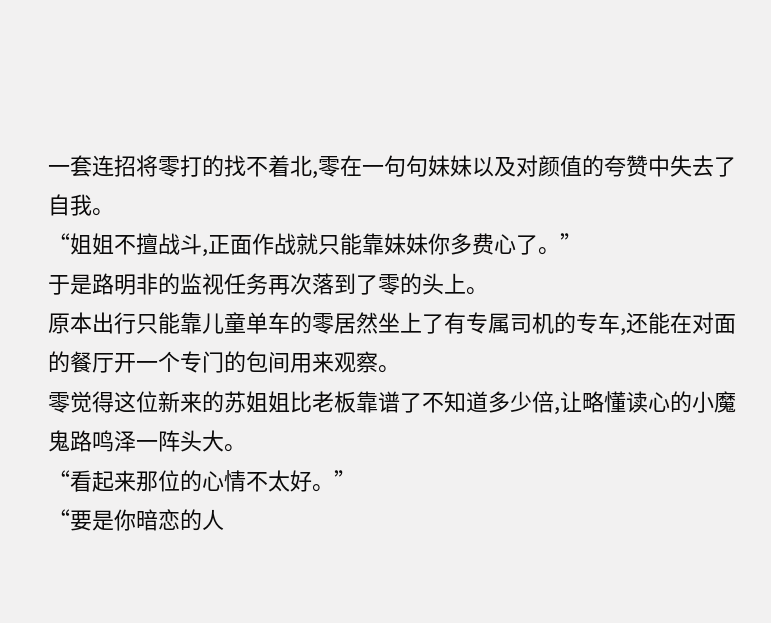一套连招将零打的找不着北,零在一句句妹妹以及对颜值的夸赞中失去了自我。
“姐姐不擅战斗,正面作战就只能靠妹妹你多费心了。”
于是路明非的监视任务再次落到了零的头上。
原本出行只能靠儿童单车的零居然坐上了有专属司机的专车,还能在对面的餐厅开一个专门的包间用来观察。
零觉得这位新来的苏姐姐比老板靠谱了不知道多少倍,让略懂读心的小魔鬼路鸣泽一阵头大。
“看起来那位的心情不太好。”
“要是你暗恋的人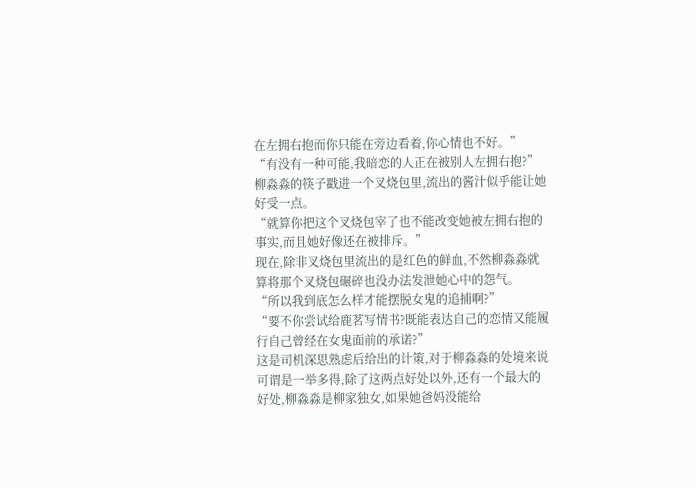在左拥右抱而你只能在旁边看着,你心情也不好。”
“有没有一种可能,我暗恋的人正在被别人左拥右抱?”柳淼淼的筷子戳进一个叉烧包里,流出的酱汁似乎能让她好受一点。
“就算你把这个叉烧包宰了也不能改变她被左拥右抱的事实,而且她好像还在被排斥。”
现在,除非叉烧包里流出的是红色的鲜血,不然柳淼淼就算将那个叉烧包碾碎也没办法发泄她心中的怨气。
“所以我到底怎么样才能摆脱女鬼的追捕啊?”
“要不你尝试给鹿茗写情书?既能表达自己的恋情又能履行自己曾经在女鬼面前的承诺?”
这是司机深思熟虑后给出的计策,对于柳淼淼的处境来说可谓是一举多得,除了这两点好处以外,还有一个最大的好处,柳淼淼是柳家独女,如果她爸妈没能给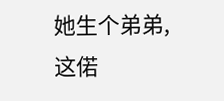她生个弟弟,这偌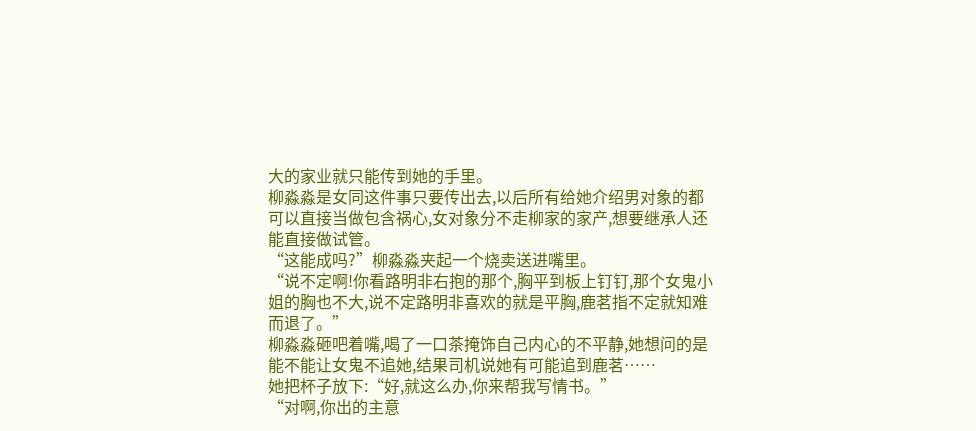大的家业就只能传到她的手里。
柳淼淼是女同这件事只要传出去,以后所有给她介绍男对象的都可以直接当做包含祸心,女对象分不走柳家的家产,想要继承人还能直接做试管。
“这能成吗?”柳淼淼夹起一个烧卖送进嘴里。
“说不定啊!你看路明非右抱的那个,胸平到板上钉钉,那个女鬼小姐的胸也不大,说不定路明非喜欢的就是平胸,鹿茗指不定就知难而退了。”
柳淼淼砸吧着嘴,喝了一口茶掩饰自己内心的不平静,她想问的是能不能让女鬼不追她,结果司机说她有可能追到鹿茗……
她把杯子放下:“好,就这么办,你来帮我写情书。”
“对啊,你出的主意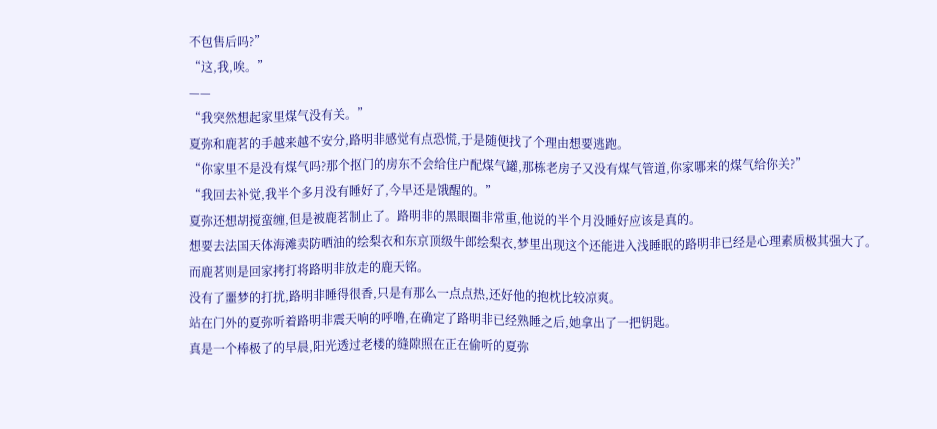不包售后吗?”
“这,我,唉。”
——
“我突然想起家里煤气没有关。”
夏弥和鹿茗的手越来越不安分,路明非感觉有点恐慌,于是随便找了个理由想要逃跑。
“你家里不是没有煤气吗?那个抠门的房东不会给住户配煤气罐,那栋老房子又没有煤气管道,你家哪来的煤气给你关?”
“我回去补觉,我半个多月没有睡好了,今早还是饿醒的。”
夏弥还想胡搅蛮缠,但是被鹿茗制止了。路明非的黑眼圈非常重,他说的半个月没睡好应该是真的。
想要去法国天体海滩卖防晒油的绘梨衣和东京顶级牛郎绘梨衣,梦里出现这个还能进入浅睡眠的路明非已经是心理素质极其强大了。
而鹿茗则是回家拷打将路明非放走的鹿天铭。
没有了噩梦的打扰,路明非睡得很香,只是有那么一点点热,还好他的抱枕比较凉爽。
站在门外的夏弥听着路明非震天响的呼噜,在确定了路明非已经熟睡之后,她拿出了一把钥匙。
真是一个棒极了的早晨,阳光透过老楼的缝隙照在正在偷听的夏弥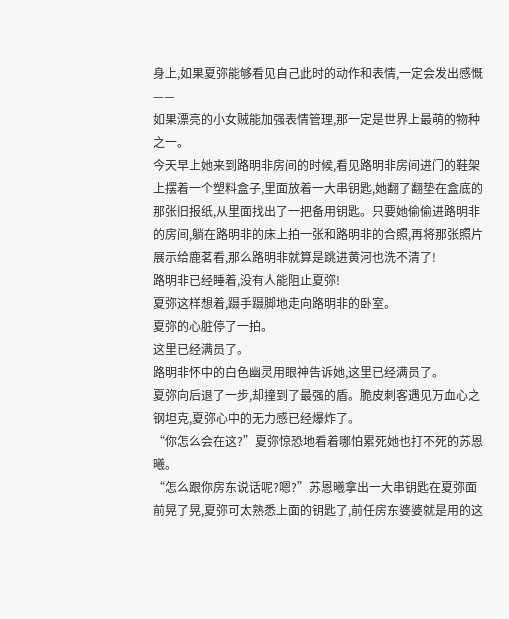身上,如果夏弥能够看见自己此时的动作和表情,一定会发出感慨——
如果漂亮的小女贼能加强表情管理,那一定是世界上最萌的物种之一。
今天早上她来到路明非房间的时候,看见路明非房间进门的鞋架上摆着一个塑料盒子,里面放着一大串钥匙,她翻了翻垫在盒底的那张旧报纸,从里面找出了一把备用钥匙。只要她偷偷进路明非的房间,躺在路明非的床上拍一张和路明非的合照,再将那张照片展示给鹿茗看,那么路明非就算是跳进黄河也洗不清了!
路明非已经睡着,没有人能阻止夏弥!
夏弥这样想着,蹑手蹑脚地走向路明非的卧室。
夏弥的心脏停了一拍。
这里已经满员了。
路明非怀中的白色幽灵用眼神告诉她,这里已经满员了。
夏弥向后退了一步,却撞到了最强的盾。脆皮刺客遇见万血心之钢坦克,夏弥心中的无力感已经爆炸了。
“你怎么会在这?”夏弥惊恐地看着哪怕累死她也打不死的苏恩曦。
“怎么跟你房东说话呢?嗯?”苏恩曦拿出一大串钥匙在夏弥面前晃了晃,夏弥可太熟悉上面的钥匙了,前任房东婆婆就是用的这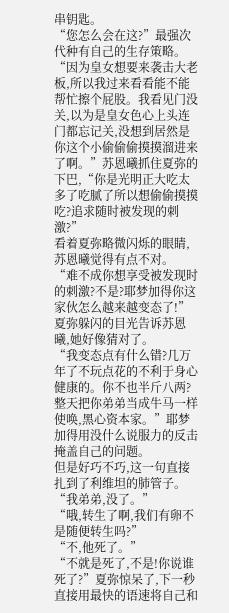串钥匙。
“您怎么会在这?”最强次代种有自己的生存策略。
“因为皇女想要来袭击大老板,所以我过来看看能不能帮忙擦个屁股。我看见门没关,以为是皇女色心上头连门都忘记关,没想到居然是你这个小偷偷偷摸摸溜进来了啊。”苏恩曦抓住夏弥的下巴,“你是光明正大吃太多了吃腻了所以想偷偷摸摸吃?追求随时被发现的刺激?”
看着夏弥略微闪烁的眼睛,苏恩曦觉得有点不对。
“难不成你想享受被发现时的刺激?不是?耶梦加得你这家伙怎么越来越变态了!”
夏弥躲闪的目光告诉苏恩曦,她好像猜对了。
“我变态点有什么错?几万年了不玩点花的不利于身心健康的。你不也半斤八两?整天把你弟弟当成牛马一样使唤,黑心资本家。”耶梦加得用没什么说服力的反击掩盖自己的问题。
但是好巧不巧,这一句直接扎到了利维坦的肺管子。
“我弟弟,没了。”
“哦,转生了啊,我们有卵不是随便转生吗?”
“不,他死了。”
“不就是死了,不是!你说谁死了?”夏弥惊呆了,下一秒直接用最快的语速将自己和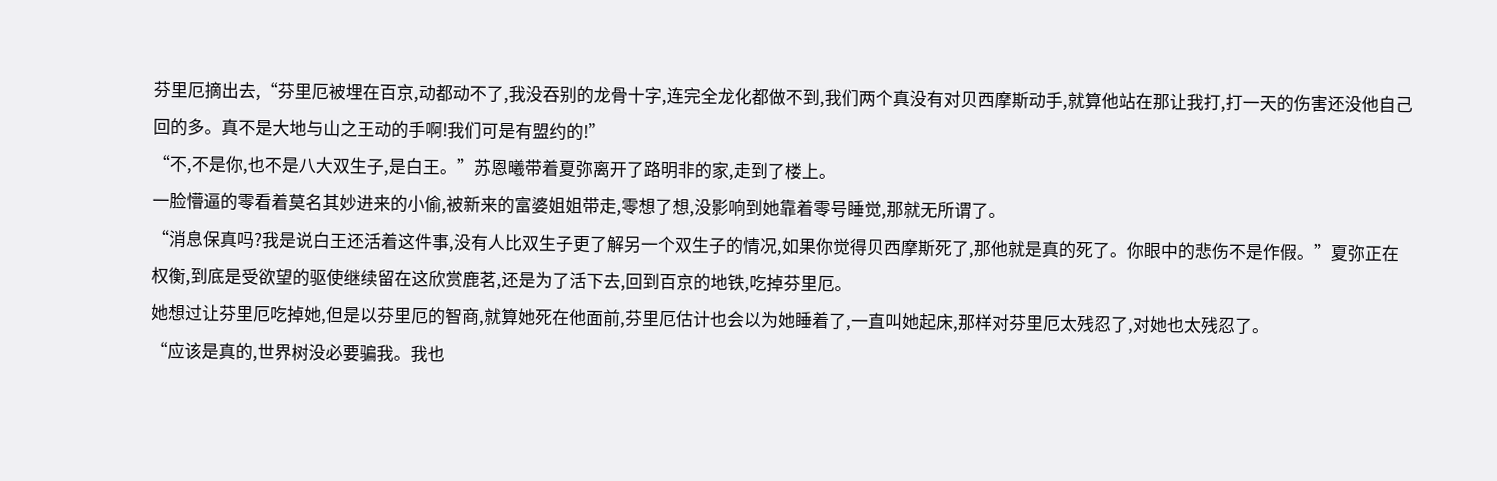芬里厄摘出去,“芬里厄被埋在百京,动都动不了,我没吞别的龙骨十字,连完全龙化都做不到,我们两个真没有对贝西摩斯动手,就算他站在那让我打,打一天的伤害还没他自己回的多。真不是大地与山之王动的手啊!我们可是有盟约的!”
“不,不是你,也不是八大双生子,是白王。”苏恩曦带着夏弥离开了路明非的家,走到了楼上。
一脸懵逼的零看着莫名其妙进来的小偷,被新来的富婆姐姐带走,零想了想,没影响到她靠着零号睡觉,那就无所谓了。
“消息保真吗?我是说白王还活着这件事,没有人比双生子更了解另一个双生子的情况,如果你觉得贝西摩斯死了,那他就是真的死了。你眼中的悲伤不是作假。”夏弥正在权衡,到底是受欲望的驱使继续留在这欣赏鹿茗,还是为了活下去,回到百京的地铁,吃掉芬里厄。
她想过让芬里厄吃掉她,但是以芬里厄的智商,就算她死在他面前,芬里厄估计也会以为她睡着了,一直叫她起床,那样对芬里厄太残忍了,对她也太残忍了。
“应该是真的,世界树没必要骗我。我也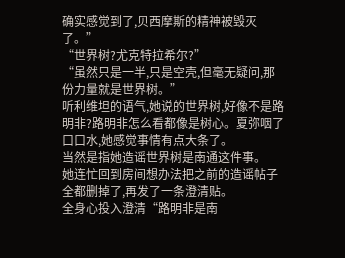确实感觉到了,贝西摩斯的精神被毁灭了。”
“世界树?尤克特拉希尔?”
“虽然只是一半,只是空壳,但毫无疑问,那份力量就是世界树。”
听利维坦的语气,她说的世界树,好像不是路明非?路明非怎么看都像是树心。夏弥咽了口口水,她感觉事情有点大条了。
当然是指她造谣世界树是南通这件事。
她连忙回到房间想办法把之前的造谣帖子全都删掉了,再发了一条澄清贴。
全身心投入澄清“路明非是南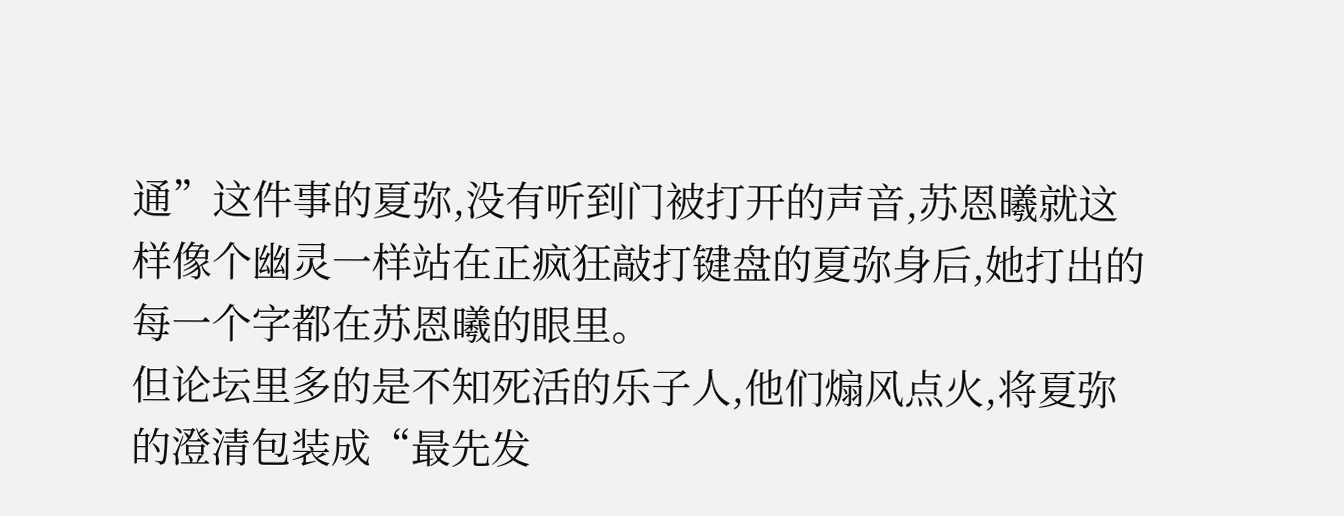通”这件事的夏弥,没有听到门被打开的声音,苏恩曦就这样像个幽灵一样站在正疯狂敲打键盘的夏弥身后,她打出的每一个字都在苏恩曦的眼里。
但论坛里多的是不知死活的乐子人,他们煽风点火,将夏弥的澄清包装成“最先发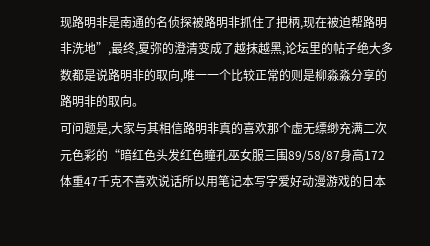现路明非是南通的名侦探被路明非抓住了把柄,现在被迫帮路明非洗地”,最终,夏弥的澄清变成了越抹越黑,论坛里的帖子绝大多数都是说路明非的取向,唯一一个比较正常的则是柳淼淼分享的路明非的取向。
可问题是,大家与其相信路明非真的喜欢那个虚无缥缈充满二次元色彩的“暗红色头发红色瞳孔巫女服三围89/58/87身高172体重47千克不喜欢说话所以用笔记本写字爱好动漫游戏的日本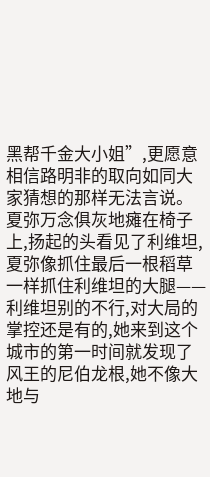黑帮千金大小姐”,更愿意相信路明非的取向如同大家猜想的那样无法言说。
夏弥万念俱灰地瘫在椅子上,扬起的头看见了利维坦,夏弥像抓住最后一根稻草一样抓住利维坦的大腿——
利维坦别的不行,对大局的掌控还是有的,她来到这个城市的第一时间就发现了风王的尼伯龙根,她不像大地与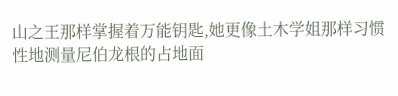山之王那样掌握着万能钥匙,她更像土木学姐那样习惯性地测量尼伯龙根的占地面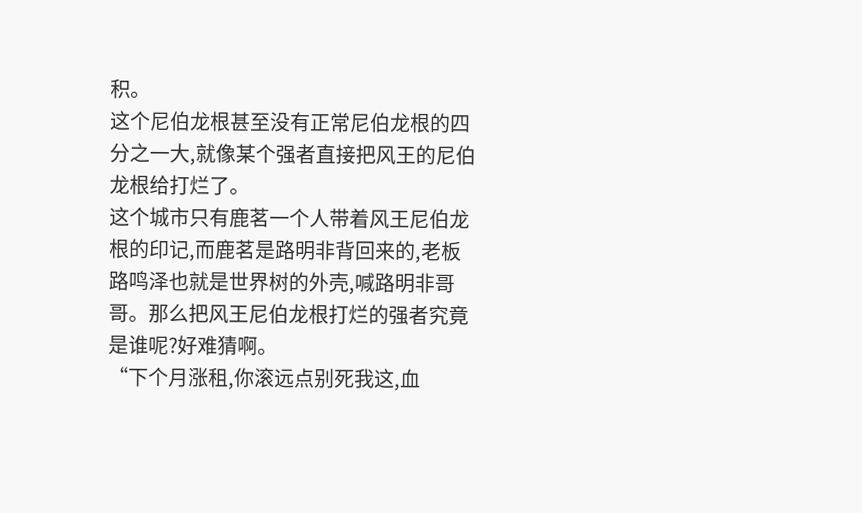积。
这个尼伯龙根甚至没有正常尼伯龙根的四分之一大,就像某个强者直接把风王的尼伯龙根给打烂了。
这个城市只有鹿茗一个人带着风王尼伯龙根的印记,而鹿茗是路明非背回来的,老板路鸣泽也就是世界树的外壳,喊路明非哥哥。那么把风王尼伯龙根打烂的强者究竟是谁呢?好难猜啊。
“下个月涨租,你滚远点别死我这,血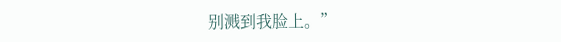别溅到我脸上。”